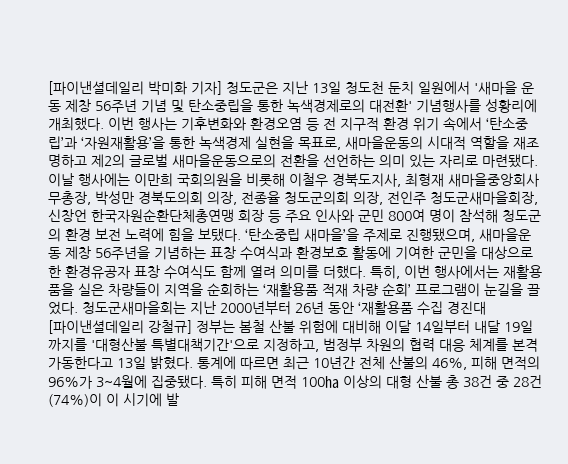[파이낸셜데일리 박미화 기자] 청도군은 지난 13일 청도천 둔치 일원에서 '새마을 운동 제창 56주년 기념 및 탄소중립을 통한 녹색경제로의 대전환' 기념행사를 성황리에 개최했다. 이번 행사는 기후변화와 환경오염 등 전 지구적 환경 위기 속에서 ‘탄소중립’과 ‘자원재활용’을 통한 녹색경제 실현을 목표로, 새마을운동의 시대적 역할을 재조명하고 제2의 글로벌 새마을운동으로의 전환을 선언하는 의미 있는 자리로 마련됐다. 이날 행사에는 이만희 국회의원을 비롯해 이철우 경북도지사, 최형재 새마을중앙회사무총장, 박성만 경북도의회 의장, 전종율 청도군의회 의장, 전인주 청도군새마을회장, 신창언 한국자원순환단체총연맹 회장 등 주요 인사와 군민 800여 명이 참석해 청도군의 환경 보전 노력에 힘을 보탰다. ‘탄소중립 새마을’을 주제로 진행됐으며, 새마을운동 제창 56주년을 기념하는 표창 수여식과 환경보호 활동에 기여한 군민을 대상으로 한 환경유공자 표창 수여식도 함께 열려 의미를 더했다. 특히, 이번 행사에서는 재활용품을 실은 차량들이 지역을 순회하는 ‘재활용품 적재 차량 순회’ 프로그램이 눈길을 끌었다. 청도군새마을회는 지난 2000년부터 26년 동안 ‘재활용품 수집 경진대
[파이낸셜데일리 강철규] 정부는 봄철 산불 위험에 대비해 이달 14일부터 내달 19일까지를 '대형산불 특별대책기간'으로 지정하고, 범정부 차원의 협력 대응 체계를 본격 가동한다고 13일 밝혔다. 통계에 따르면 최근 10년간 전체 산불의 46%, 피해 면적의 96%가 3~4월에 집중됐다. 특히 피해 면적 100㏊ 이상의 대형 산불 총 38건 중 28건(74%)이 이 시기에 발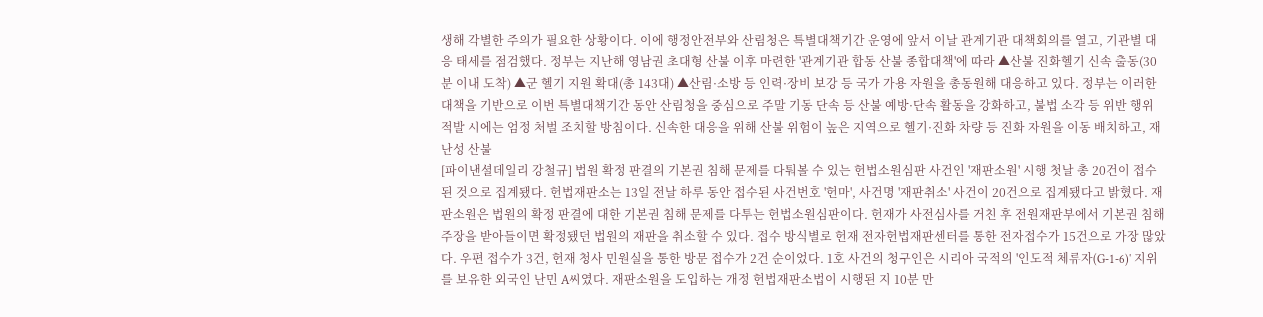생해 각별한 주의가 필요한 상황이다. 이에 행정안전부와 산림청은 특별대책기간 운영에 앞서 이날 관계기관 대책회의를 열고, 기관별 대응 태세를 점검했다. 정부는 지난해 영남권 초대형 산불 이후 마련한 '관계기관 합동 산불 종합대책'에 따라 ▲산불 진화헬기 신속 출동(30분 이내 도착) ▲군 헬기 지원 확대(총 143대) ▲산림·소방 등 인력·장비 보강 등 국가 가용 자원을 총동원해 대응하고 있다. 정부는 이러한 대책을 기반으로 이번 특별대책기간 동안 산림청을 중심으로 주말 기동 단속 등 산불 예방·단속 활동을 강화하고, 불법 소각 등 위반 행위 적발 시에는 엄정 처벌 조치할 방침이다. 신속한 대응을 위해 산불 위험이 높은 지역으로 헬기·진화 차량 등 진화 자원을 이동 배치하고, 재난성 산불
[파이낸셜데일리 강철규] 법원 확정 판결의 기본권 침해 문제를 다퉈볼 수 있는 헌법소원심판 사건인 '재판소원' 시행 첫날 총 20건이 접수된 것으로 집계됐다. 헌법재판소는 13일 전날 하루 동안 접수된 사건번호 '헌마', 사건명 '재판취소' 사건이 20건으로 집계됐다고 밝혔다. 재판소원은 법원의 확정 판결에 대한 기본권 침해 문제를 다투는 헌법소원심판이다. 헌재가 사전심사를 거친 후 전원재판부에서 기본권 침해 주장을 받아들이면 확정됐던 법원의 재판을 취소할 수 있다. 접수 방식별로 헌재 전자헌법재판센터를 통한 전자접수가 15건으로 가장 많았다. 우편 접수가 3건, 헌재 청사 민원실을 통한 방문 접수가 2건 순이었다. 1호 사건의 청구인은 시리아 국적의 '인도적 체류자(G-1-6)' 지위를 보유한 외국인 난민 A씨였다. 재판소원을 도입하는 개정 헌법재판소법이 시행된 지 10분 만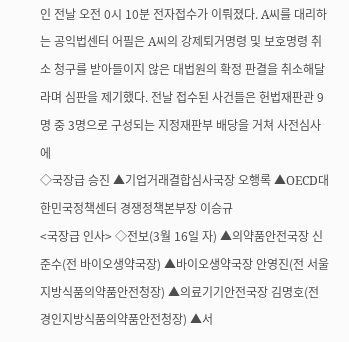인 전날 오전 0시 10분 전자접수가 이뤄졌다. A씨를 대리하는 공익법센터 어필은 A씨의 강제퇴거명령 및 보호명령 취소 청구를 받아들이지 않은 대법원의 확정 판결을 취소해달라며 심판을 제기했다. 전날 접수된 사건들은 헌법재판관 9명 중 3명으로 구성되는 지정재판부 배당을 거쳐 사전심사에
◇국장급 승진 ▲기업거래결합심사국장 오행록 ▲OECD대한민국정책센터 경쟁정책본부장 이승규
<국장급 인사> ◇전보(3월 16일 자) ▲의약품안전국장 신준수(전 바이오생약국장) ▲바이오생약국장 안영진(전 서울지방식품의약품안전청장) ▲의료기기안전국장 김명호(전 경인지방식품의약품안전청장) ▲서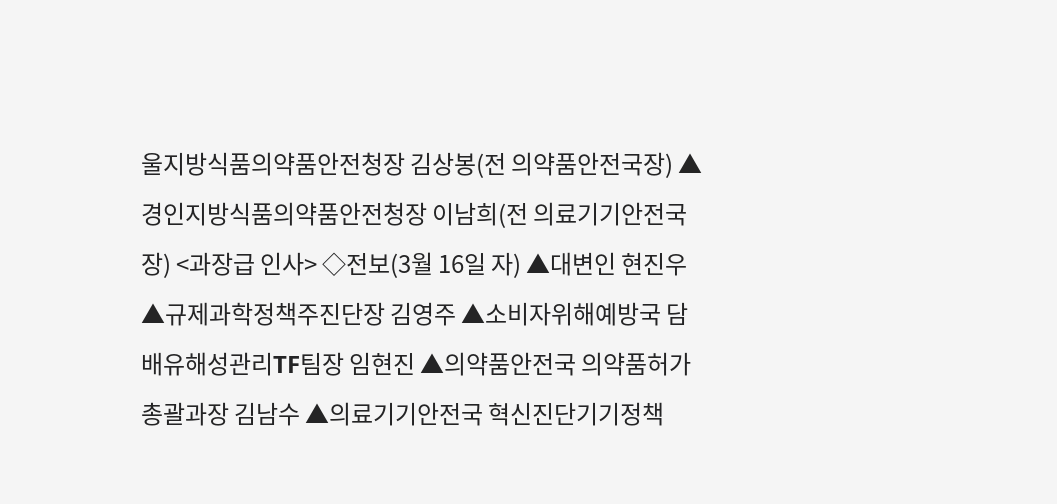울지방식품의약품안전청장 김상봉(전 의약품안전국장) ▲경인지방식품의약품안전청장 이남희(전 의료기기안전국장) <과장급 인사> ◇전보(3월 16일 자) ▲대변인 현진우 ▲규제과학정책주진단장 김영주 ▲소비자위해예방국 담배유해성관리TF팀장 임현진 ▲의약품안전국 의약품허가총괄과장 김남수 ▲의료기기안전국 혁신진단기기정책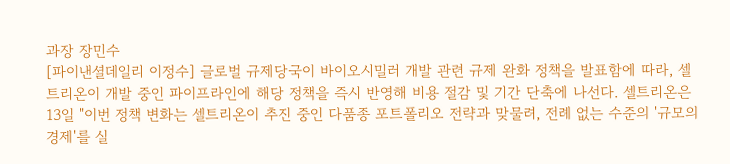과장 장민수
[파이낸셜데일리 이정수] 글로벌 규제당국이 바이오시밀러 개발 관련 규제 완화 정책을 발표함에 따라, 셀트리온이 개발 중인 파이프라인에 해당 정책을 즉시 반영해 비용 절감 및 기간 단축에 나선다. 셀트리온은 13일 "이번 정책 변화는 셀트리온이 추진 중인 다품종 포트폴리오 전략과 맞물려, 전례 없는 수준의 '규모의 경제'를 실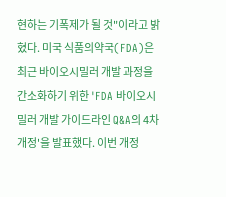현하는 기폭제가 될 것"이라고 밝혔다. 미국 식품의약국(FDA)은 최근 바이오시밀러 개발 과정을 간소화하기 위한 'FDA 바이오시밀러 개발 가이드라인 Q&A의 4차 개정'을 발표했다. 이번 개정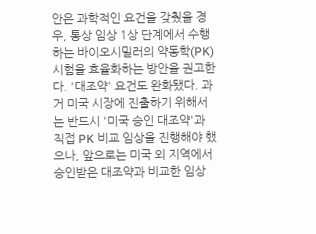안은 과학적인 요건을 갖췄을 경우, 통상 임상 1상 단계에서 수행하는 바이오시밀러의 약동학(PK) 시험을 효율화하는 방안을 권고한다. '대조약' 요건도 완화됐다. 과거 미국 시장에 진출하기 위해서는 반드시 '미국 승인 대조약'과 직접 PK 비교 임상을 진행해야 했으나, 앞으로는 미국 외 지역에서 승인받은 대조약과 비교한 임상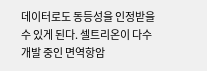데이터로도 동등성을 인정받을 수 있게 된다. 셀트리온이 다수 개발 중인 면역항암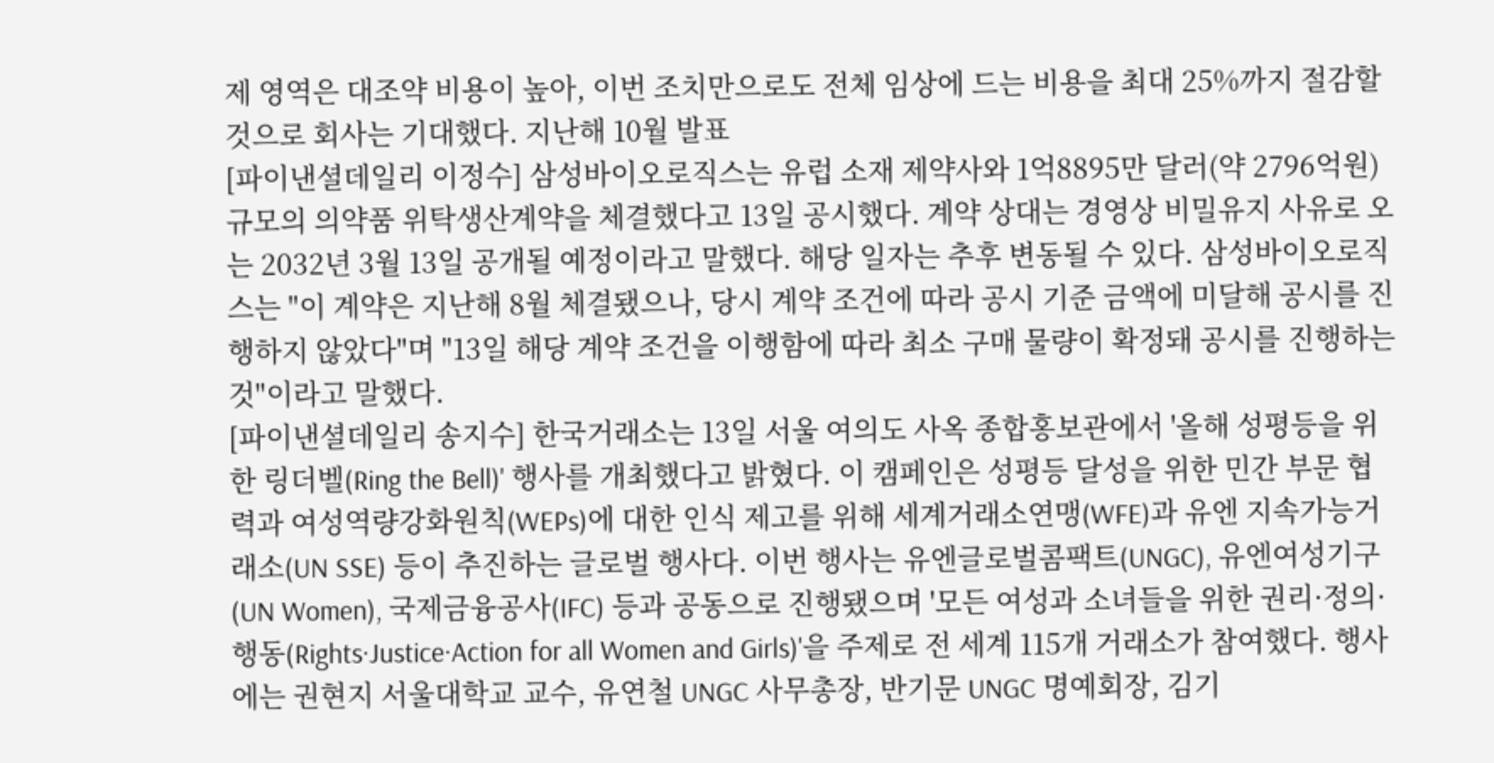제 영역은 대조약 비용이 높아, 이번 조치만으로도 전체 임상에 드는 비용을 최대 25%까지 절감할 것으로 회사는 기대했다. 지난해 10월 발표
[파이낸셜데일리 이정수] 삼성바이오로직스는 유럽 소재 제약사와 1억8895만 달러(약 2796억원) 규모의 의약품 위탁생산계약을 체결했다고 13일 공시했다. 계약 상대는 경영상 비밀유지 사유로 오는 2032년 3월 13일 공개될 예정이라고 말했다. 해당 일자는 추후 변동될 수 있다. 삼성바이오로직스는 "이 계약은 지난해 8월 체결됐으나, 당시 계약 조건에 따라 공시 기준 금액에 미달해 공시를 진행하지 않았다"며 "13일 해당 계약 조건을 이행함에 따라 최소 구매 물량이 확정돼 공시를 진행하는 것"이라고 말했다.
[파이낸셜데일리 송지수] 한국거래소는 13일 서울 여의도 사옥 종합홍보관에서 '올해 성평등을 위한 링더벨(Ring the Bell)' 행사를 개최했다고 밝혔다. 이 캠페인은 성평등 달성을 위한 민간 부문 협력과 여성역량강화원칙(WEPs)에 대한 인식 제고를 위해 세계거래소연맹(WFE)과 유엔 지속가능거래소(UN SSE) 등이 추진하는 글로벌 행사다. 이번 행사는 유엔글로벌콤팩트(UNGC), 유엔여성기구(UN Women), 국제금융공사(IFC) 등과 공동으로 진행됐으며 '모든 여성과 소녀들을 위한 권리·정의·행동(Rights·Justice·Action for all Women and Girls)'을 주제로 전 세계 115개 거래소가 참여했다. 행사에는 권현지 서울대학교 교수, 유연철 UNGC 사무총장, 반기문 UNGC 명예회장, 김기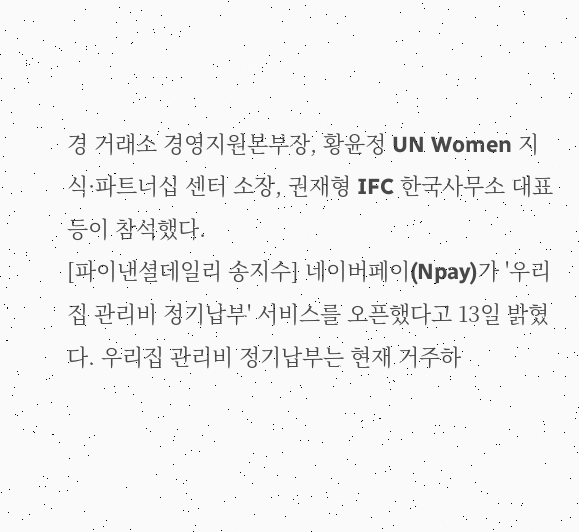경 거래소 경영지원본부장, 황윤정 UN Women 지식·파트너십 센터 소장, 권재형 IFC 한국사무소 대표 등이 참석했다.
[파이낸셜데일리 송지수] 네이버페이(Npay)가 '우리집 관리비 정기납부' 서비스를 오픈했다고 13일 밝혔다. 우리집 관리비 정기납부는 현재 거주하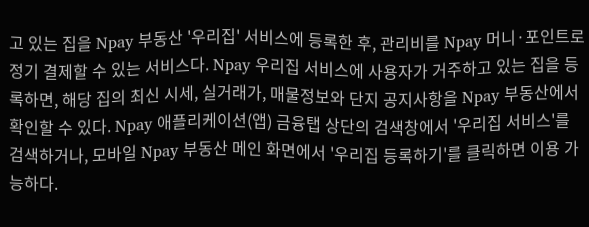고 있는 집을 Npay 부동산 '우리집' 서비스에 등록한 후, 관리비를 Npay 머니·포인트로 정기 결제할 수 있는 서비스다. Npay 우리집 서비스에 사용자가 거주하고 있는 집을 등록하면, 해당 집의 최신 시세, 실거래가, 매물정보와 단지 공지사항을 Npay 부동산에서 확인할 수 있다. Npay 애플리케이션(앱) 금융탭 상단의 검색창에서 '우리집 서비스'를 검색하거나, 모바일 Npay 부동산 메인 화면에서 '우리집 등록하기'를 클릭하면 이용 가능하다.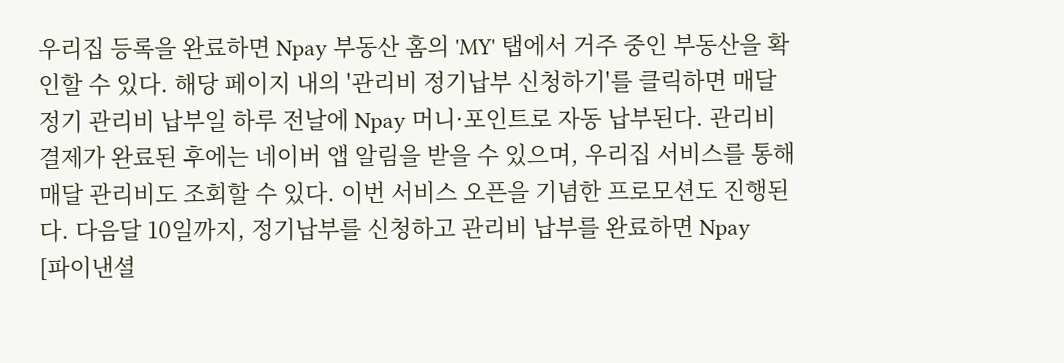우리집 등록을 완료하면 Npay 부동산 홈의 'MY' 탭에서 거주 중인 부동산을 확인할 수 있다. 해당 페이지 내의 '관리비 정기납부 신청하기'를 클릭하면 매달 정기 관리비 납부일 하루 전날에 Npay 머니·포인트로 자동 납부된다. 관리비 결제가 완료된 후에는 네이버 앱 알림을 받을 수 있으며, 우리집 서비스를 통해 매달 관리비도 조회할 수 있다. 이번 서비스 오픈을 기념한 프로모션도 진행된다. 다음달 10일까지, 정기납부를 신청하고 관리비 납부를 완료하면 Npay
[파이낸셜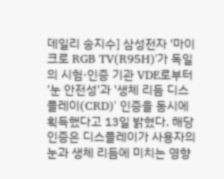데일리 송지수] 삼성전자 '마이크로 RGB TV(R95H)'가 독일의 시험·인증 기관 VDE로부터 '눈 안전성'과 '생체 리듬 디스플레이(CRD)' 인증을 동시에 획득했다고 13일 밝혔다. 해당 인증은 디스플레이가 사용자의 눈과 생체 리듬에 미치는 영향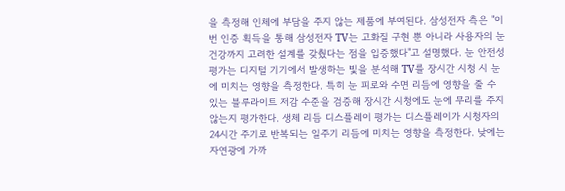을 측정해 인체에 부담을 주지 않는 제품에 부여된다. 삼성전자 측은 "이번 인증 획득을 통해 삼성전자 TV는 고화질 구현 뿐 아니라 사용자의 눈 건강까지 고려한 설계를 갖췄다는 점을 입증했다"고 설명했다. 눈 안전성 평가는 디지털 기기에서 발생하는 빛을 분석해 TV를 장시간 시청 시 눈에 미치는 영향을 측정한다. 특히 눈 피로와 수면 리듬에 영향을 줄 수 있는 블루라이트 저감 수준을 검증해 장시간 시청에도 눈에 무리를 주지 않는지 평가한다. 생체 리듬 디스플레이 평가는 디스플레이가 시청자의 24시간 주기로 반복되는 일주기 리듬에 미치는 영향을 측정한다. 낮에는 자연광에 가까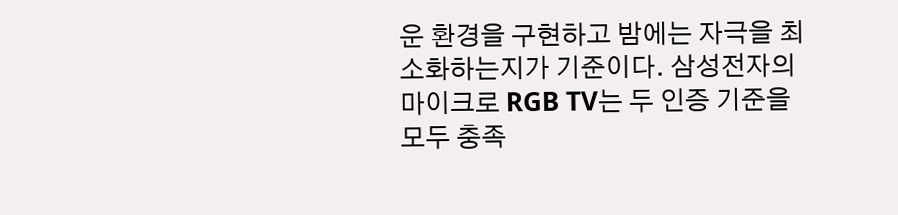운 환경을 구현하고 밤에는 자극을 최소화하는지가 기준이다. 삼성전자의 마이크로 RGB TV는 두 인증 기준을 모두 충족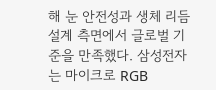해 눈 안전성과 생체 리듬 설계 측면에서 글로벌 기준을 만족했다. 삼성전자는 마이크로 RGB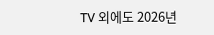TV 외에도 2026년